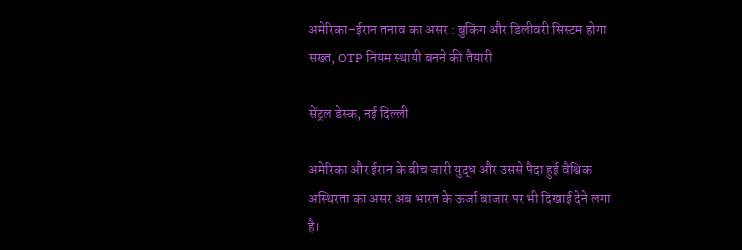अमेरिका–ईरान तनाव का असर : बुकिंग और डिलीवरी सिस्टम होगा सख्त, OTP नियम स्थायी बनने की तैयारी

सेंट्रल डेस्क, नई दिल्ली

अमेरिका और ईरान के बीच जारी युद्ध और उससे पैदा हुई वैश्विक अस्थिरता का असर अब भारत के ऊर्जा बाजार पर भी दिखाई देने लगा है।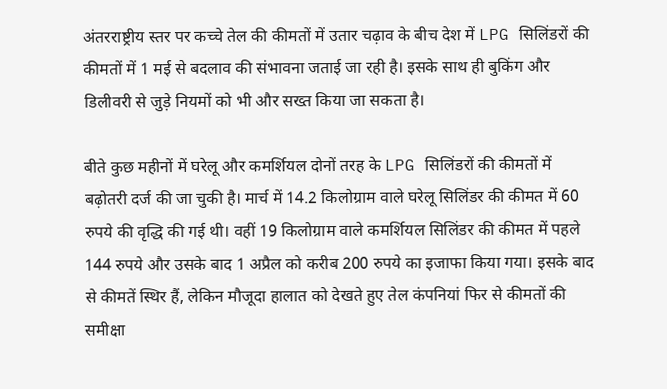अंतरराष्ट्रीय स्तर पर कच्चे तेल की कीमतों में उतार चढ़ाव के बीच देश में LPG सिलिंडरों की कीमतों में 1 मई से बदलाव की संभावना जताई जा रही है। इसके साथ ही बुकिंग और डिलीवरी से जुड़े नियमों को भी और सख्त किया जा सकता है।

बीते कुछ महीनों में घरेलू और कमर्शियल दोनों तरह के LPG सिलिंडरों की कीमतों में बढ़ोतरी दर्ज की जा चुकी है। मार्च में 14.2 किलोग्राम वाले घरेलू सिलिंडर की कीमत में 60 रुपये की वृद्धि की गई थी। वहीं 19 किलोग्राम वाले कमर्शियल सिलिंडर की कीमत में पहले 144 रुपये और उसके बाद 1 अप्रैल को करीब 200 रुपये का इजाफा किया गया। इसके बाद से कीमतें स्थिर हैं, लेकिन मौजूदा हालात को देखते हुए तेल कंपनियां फिर से कीमतों की समीक्षा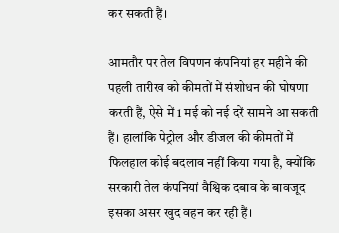कर सकती हैं।

आमतौर पर तेल विपणन कंपनियां हर महीने की पहली तारीख को कीमतों में संशोधन की घोषणा करती हैं, ऐसे में 1 मई को नई दरें सामने आ सकती हैं। हालांकि पेट्रोल और डीजल की कीमतों में फिलहाल कोई बदलाव नहीं किया गया है, क्योंकि सरकारी तेल कंपनियां वैश्विक दबाव के बावजूद इसका असर खुद वहन कर रही हैं।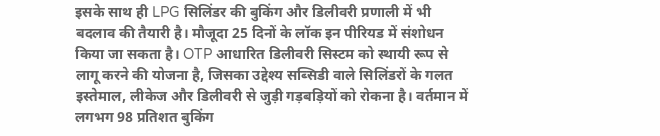इसके साथ ही LPG सिलिंडर की बुकिंग और डिलीवरी प्रणाली में भी बदलाव की तैयारी है। मौजूदा 25 दिनों के लॉक इन पीरियड में संशोधन किया जा सकता है। OTP आधारित डिलीवरी सिस्टम को स्थायी रूप से लागू करने की योजना है, जिसका उद्देश्य सब्सिडी वाले सिलिंडरों के गलत इस्तेमाल, लीकेज और डिलीवरी से जुड़ी गड़बड़ियों को रोकना है। वर्तमान में लगभग 98 प्रतिशत बुकिंग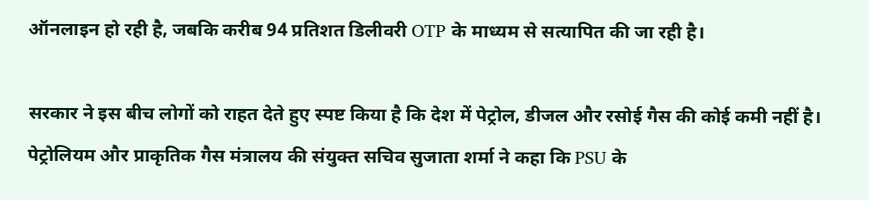ऑनलाइन हो रही है, जबकि करीब 94 प्रतिशत डिलीवरी OTP के माध्यम से सत्यापित की जा रही है।

सरकार ने इस बीच लोगों को राहत देते हुए स्पष्ट किया है कि देश में पेट्रोल, डीजल और रसोई गैस की कोई कमी नहीं है। पेट्रोलियम और प्राकृतिक गैस मंत्रालय की संयुक्त सचिव सुजाता शर्मा ने कहा कि PSU के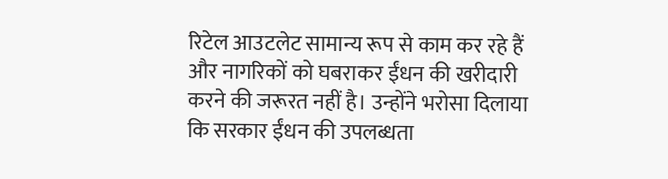रिटेल आउटलेट सामान्य रूप से काम कर रहे हैं और नागरिकों को घबराकर ईंधन की खरीदारी करने की जरूरत नहीं है। उन्होंने भरोसा दिलाया कि सरकार ईंधन की उपलब्धता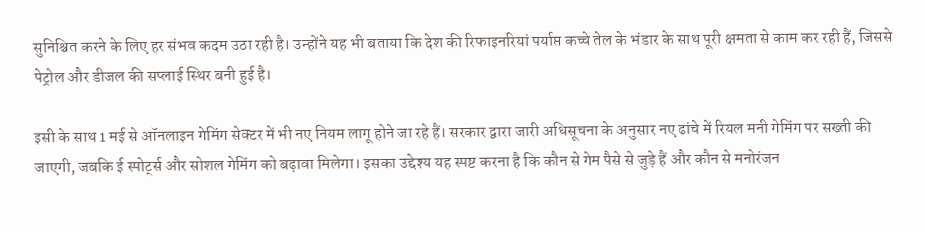सुनिश्चित करने के लिए हर संभव कदम उठा रही है। उन्होंने यह भी बताया कि देश की रिफाइनरियां पर्याप्त कच्चे तेल के भंडार के साथ पूरी क्षमता से काम कर रही हैं, जिससे पेट्रोल और डीजल की सप्लाई स्थिर बनी हुई है।

इसी के साथ 1 मई से ऑनलाइन गेमिंग सेक्टर में भी नए नियम लागू होने जा रहे हैं। सरकार द्वारा जारी अधिसूचना के अनुसार नए ढांचे में रियल मनी गेमिंग पर सख्ती की जाएगी, जबकि ई स्पोर्ट्स और सोशल गेमिंग को बढ़ावा मिलेगा। इसका उद्देश्य यह स्पष्ट करना है कि कौन से गेम पैसे से जुड़े हैं और कौन से मनोरंजन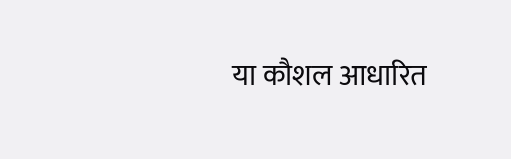या कौशल आधारित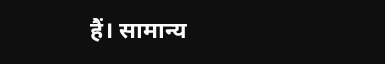हैं। सामान्य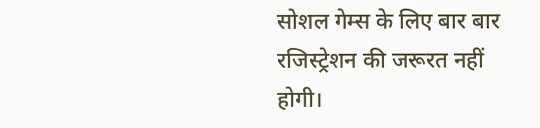सोशल गेम्स के लिए बार बार रजिस्ट्रेशन की जरूरत नहीं होगी।